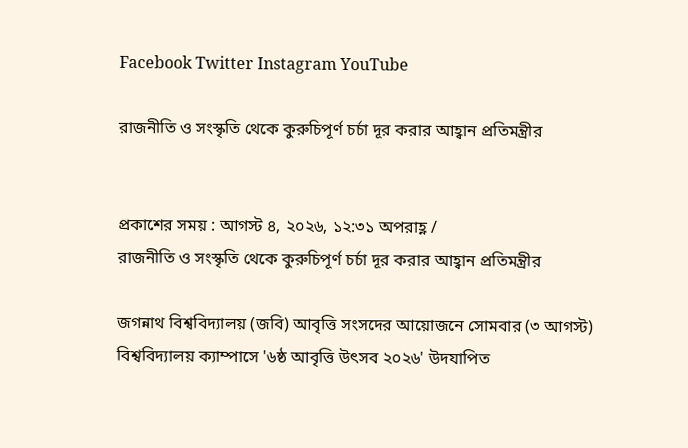Facebook Twitter Instagram YouTube

রাজনীতি ও সংস্কৃতি থেকে কুরুচিপূর্ণ চর্চা দূর করার আহ্বান প্রতিমন্ত্রীর


প্রকাশের সময় : আগস্ট ৪, ২০২৬, ১২:৩১ অপরাহ্ণ /
রাজনীতি ও সংস্কৃতি থেকে কুরুচিপূর্ণ চর্চা দূর করার আহ্বান প্রতিমন্ত্রীর

জগন্নাথ বিশ্ববিদ্যালয় (জবি) আবৃত্তি সংসদের আয়োজনে সোমবার (৩ আগস্ট) বিশ্ববিদ্যালয় ক্যাম্পাসে '৬ষ্ঠ আবৃত্তি উৎসব ২০২৬' উদযাপিত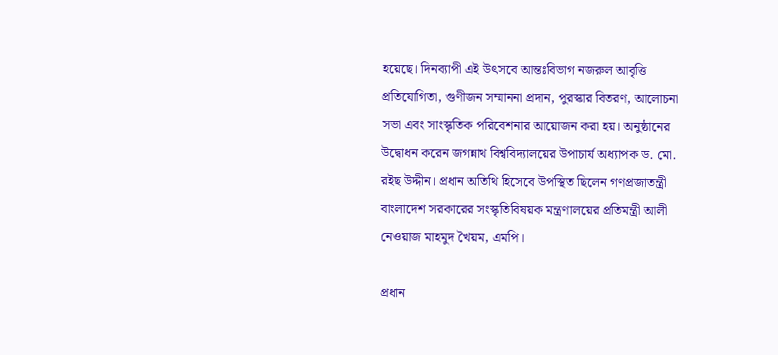হয়েছে। দিনব্যাপী এই উৎসবে আন্তঃবিভাগ নজরুল আবৃত্তি প্রতিযোগিতা, গুণীজন সম্মাননা প্রদান, পুরস্কার বিতরণ, আলোচনা সভা এবং সাংস্কৃতিক পরিবেশনার আয়োজন করা হয়। অনুষ্ঠানের উদ্বোধন করেন জগন্নাথ বিশ্ববিদ্যালয়ের উপাচার্য অধ্যাপক ড. মো. রইছ উদ্দীন। প্রধান অতিথি হিসেবে উপস্থিত ছিলেন গণপ্রজাতন্ত্রী বাংলাদেশ সরকারের সংস্কৃতিবিষয়ক মন্ত্রণালয়ের প্রতিমন্ত্রী আলী নেওয়াজ মাহমুদ খৈয়ম, এমপি।

প্রধান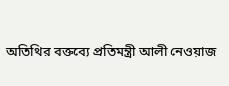অতিথির বক্তব্যে প্রতিমন্ত্রী আলী নেওয়াজ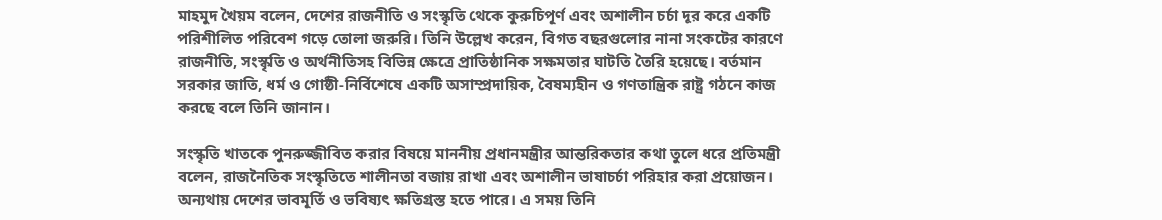মাহমুদ খৈয়ম বলেন, দেশের রাজনীতি ও সংস্কৃতি থেকে কুরুচিপূর্ণ এবং অশালীন চর্চা দূর করে একটি পরিশীলিত পরিবেশ গড়ে তোলা জরুরি। তিনি উল্লেখ করেন, বিগত বছরগুলোর নানা সংকটের কারণে রাজনীতি, সংস্কৃতি ও অর্থনীতিসহ বিভিন্ন ক্ষেত্রে প্রাতিষ্ঠানিক সক্ষমতার ঘাটতি তৈরি হয়েছে। বর্তমান সরকার জাতি, ধর্ম ও গোষ্ঠী-নির্বিশেষে একটি অসাম্প্রদায়িক, বৈষম্যহীন ও গণতান্ত্রিক রাষ্ট্র গঠনে কাজ করছে বলে তিনি জানান।

সংস্কৃতি খাতকে পুনরুজ্জীবিত করার বিষয়ে মাননীয় প্রধানমন্ত্রীর আন্তরিকতার কথা তুলে ধরে প্রতিমন্ত্রী বলেন, রাজনৈতিক সংস্কৃতিতে শালীনতা বজায় রাখা এবং অশালীন ভাষাচর্চা পরিহার করা প্রয়োজন। অন্যথায় দেশের ভাবমূর্তি ও ভবিষ্যৎ ক্ষতিগ্রস্ত হতে পারে। এ সময় তিনি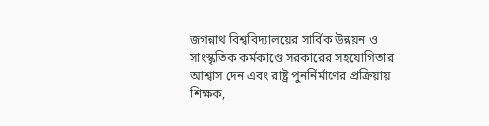জগন্নাথ বিশ্ববিদ্যালয়ের সার্বিক উন্নয়ন ও সাংস্কৃতিক কর্মকাণ্ডে সরকারের সহযোগিতার আশ্বাস দেন এবং রাষ্ট্র পুনর্নির্মাণের প্রক্রিয়ায় শিক্ষক,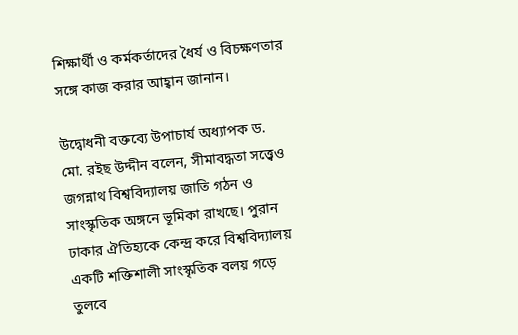শিক্ষার্থী ও কর্মকর্তাদের ধৈর্য ও বিচক্ষণতার সঙ্গে কাজ করার আহ্বান জানান।

উদ্বোধনী বক্তব্যে উপাচার্য অধ্যাপক ড. মো. রইছ উদ্দীন বলেন, সীমাবদ্ধতা সত্ত্বেও জগন্নাথ বিশ্ববিদ্যালয় জাতি গঠন ও সাংস্কৃতিক অঙ্গনে ভূমিকা রাখছে। পুরান ঢাকার ঐতিহ্যকে কেন্দ্র করে বিশ্ববিদ্যালয় একটি শক্তিশালী সাংস্কৃতিক বলয় গড়ে তুলবে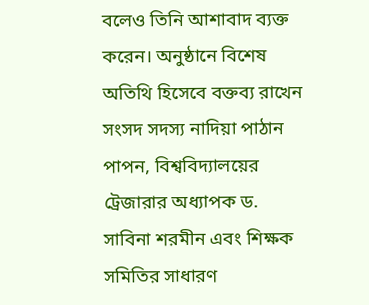বলেও তিনি আশাবাদ ব্যক্ত করেন। অনুষ্ঠানে বিশেষ অতিথি হিসেবে বক্তব্য রাখেন সংসদ সদস্য নাদিয়া পাঠান পাপন, বিশ্ববিদ্যালয়ের ট্রেজারার অধ্যাপক ড. সাবিনা শরমীন এবং শিক্ষক সমিতির সাধারণ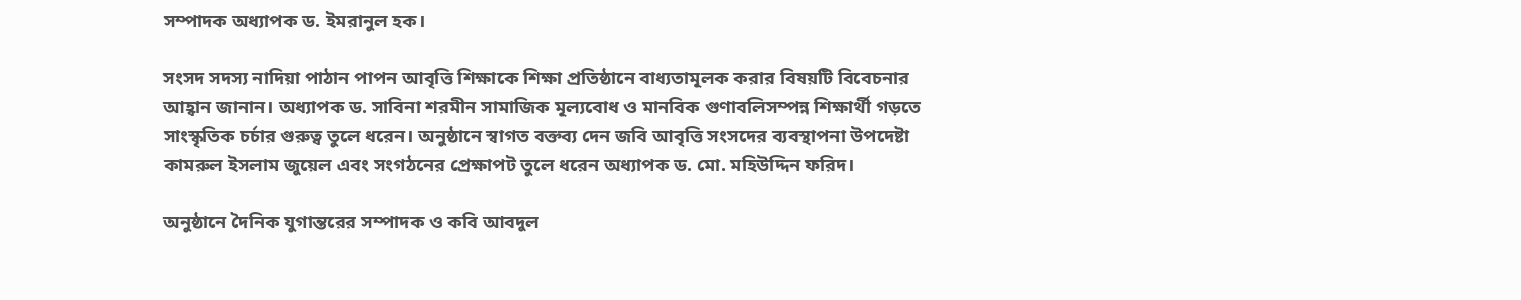সম্পাদক অধ্যাপক ড. ইমরানুল হক।

সংসদ সদস্য নাদিয়া পাঠান পাপন আবৃত্তি শিক্ষাকে শিক্ষা প্রতিষ্ঠানে বাধ্যতামূলক করার বিষয়টি বিবেচনার আহ্বান জানান। অধ্যাপক ড. সাবিনা শরমীন সামাজিক মূল্যবোধ ও মানবিক গুণাবলিসম্পন্ন শিক্ষার্থী গড়তে সাংস্কৃতিক চর্চার গুরুত্ব তুলে ধরেন। অনুষ্ঠানে স্বাগত বক্তব্য দেন জবি আবৃত্তি সংসদের ব্যবস্থাপনা উপদেষ্টা কামরুল ইসলাম জুয়েল এবং সংগঠনের প্রেক্ষাপট তুলে ধরেন অধ্যাপক ড. মো. মহিউদ্দিন ফরিদ।

অনুষ্ঠানে দৈনিক যুগান্তরের সম্পাদক ও কবি আবদুল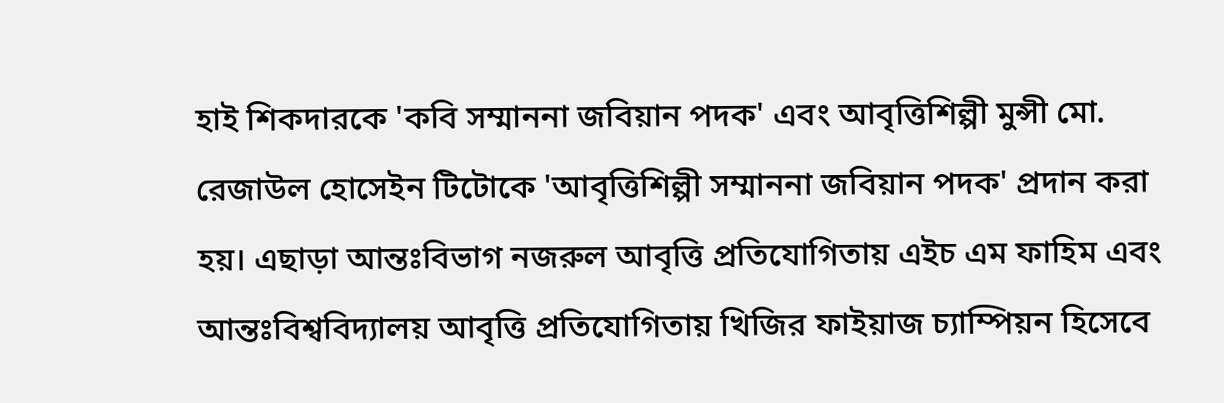হাই শিকদারকে 'কবি সম্মাননা জবিয়ান পদক' এবং আবৃত্তিশিল্পী মুন্সী মো. রেজাউল হোসেইন টিটোকে 'আবৃত্তিশিল্পী সম্মাননা জবিয়ান পদক' প্রদান করা হয়। এছাড়া আন্তঃবিভাগ নজরুল আবৃত্তি প্রতিযোগিতায় এইচ এম ফাহিম এবং আন্তঃবিশ্ববিদ্যালয় আবৃত্তি প্রতিযোগিতায় খিজির ফাইয়াজ চ্যাম্পিয়ন হিসেবে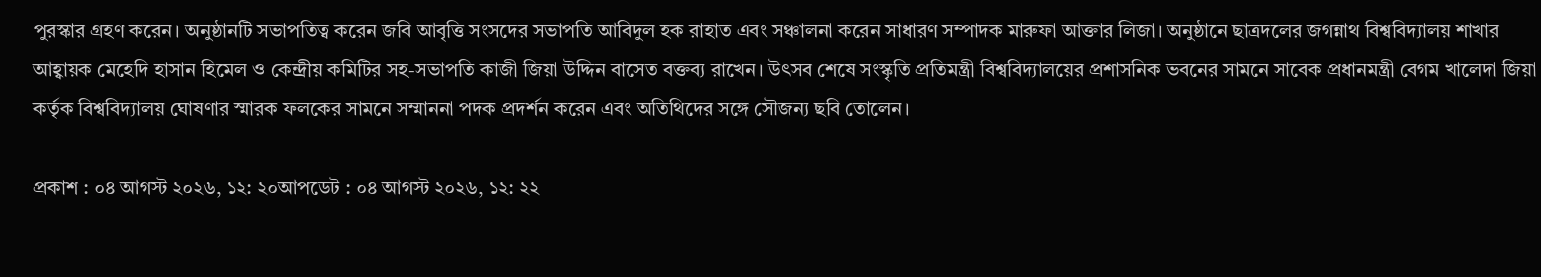পুরস্কার গ্রহণ করেন। অনুষ্ঠানটি সভাপতিত্ব করেন জবি আবৃত্তি সংসদের সভাপতি আবিদুল হক রাহাত এবং সঞ্চালনা করেন সাধারণ সম্পাদক মারুফা আক্তার লিজা। অনুষ্ঠানে ছাত্রদলের জগন্নাথ বিশ্ববিদ্যালয় শাখার আহ্বায়ক মেহেদি হাসান হিমেল ও কেন্দ্রীয় কমিটির সহ-সভাপতি কাজী জিয়া উদ্দিন বাসেত বক্তব্য রাখেন। উৎসব শেষে সংস্কৃতি প্রতিমন্ত্রী বিশ্ববিদ্যালয়ের প্রশাসনিক ভবনের সামনে সাবেক প্রধানমন্ত্রী বেগম খালেদা জিয়া কর্তৃক বিশ্ববিদ্যালয় ঘোষণার স্মারক ফলকের সামনে সম্মাননা পদক প্রদর্শন করেন এবং অতিথিদের সঙ্গে সৌজন্য ছবি তোলেন।

প্রকাশ : ০৪ আগস্ট ২০২৬, ১২: ২০আপডেট : ০৪ আগস্ট ২০২৬, ১২: ২২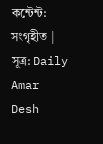কন্টেন্ট: সংগৃহীত | সূত্র: Daily Amar Desh